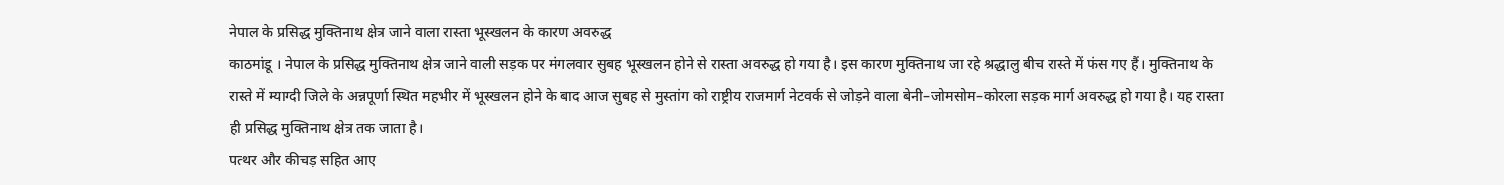नेपाल के प्रसिद्ध मुक्तिनाथ क्षेत्र जाने वाला रास्ता भूस्खलन के कारण अवरुद्ध
काठमांडू । नेपाल के प्रसिद्ध मुक्तिनाथ क्षेत्र जाने वाली सड़क पर मंगलवार सुबह भूस्खलन होने से रास्ता अवरुद्ध हो गया है। इस कारण मुक्तिनाथ जा रहे श्रद्धालु बीच रास्ते में फंस गए हैं। मुक्तिनाथ के रास्ते में म्याग्दी जिले के अन्नपूर्णा स्थित महभीर में भूस्खलन होने के बाद आज सुबह से मुस्तांग को राष्ट्रीय राजमार्ग नेटवर्क से जोड़ने वाला बेनी–जोमसोम–कोरला सड़क मार्ग अवरुद्ध हो गया है। यह रास्ता ही प्रसिद्ध मुक्तिनाथ क्षेत्र तक जाता है।
पत्थर और कीचड़ सहित आए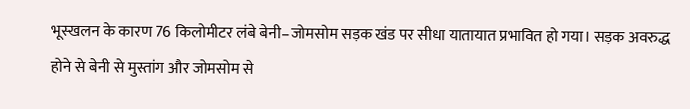भूस्खलन के कारण 76 किलोमीटर लंबे बेनी–जोमसोम सड़क खंड पर सीधा यातायात प्रभावित हो गया। सड़क अवरुद्ध होने से बेनी से मुस्तांग और जोमसोम से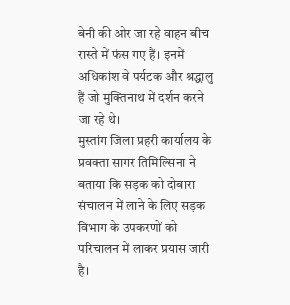बेनी की ओर जा रहे वाहन बीच रास्ते में फंस गए हैं। इनमें अधिकांश वे पर्यटक और श्रद्धालु हैं जो मुक्तिनाथ में दर्शन करने जा रहे थे।
मुस्तांग जिला प्रहरी कार्यालय के प्रवक्ता सागर तिमिल्सिना ने बताया कि सड़क को दोबारा संचालन में लाने के लिए सड़क विभाग के उपकरणों को परिचालन में लाकर प्रयास जारी है।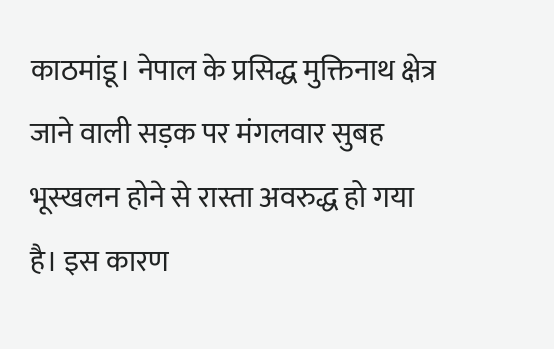काठमांडू। नेपाल के प्रसिद्ध मुक्तिनाथ क्षेत्र जाने वाली सड़क पर मंगलवार सुबह भूस्खलन होने से रास्ता अवरुद्ध हो गया है। इस कारण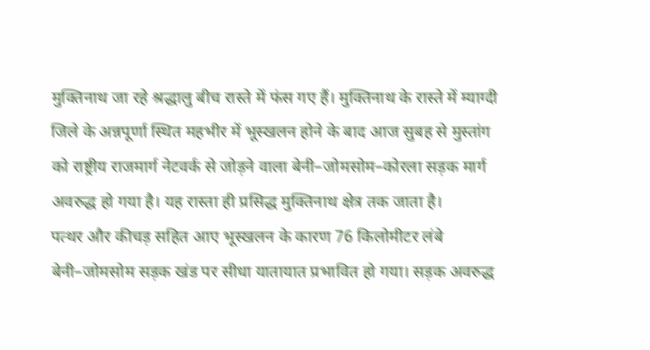मुक्तिनाथ जा रहे श्रद्धालु बीच रास्ते में फंस गए हैं। मुक्तिनाथ के रास्ते में म्याग्दी जिले के अन्नपूर्णा स्थित महभीर में भूस्खलन होने के बाद आज सुबह से मुस्तांग को राष्ट्रीय राजमार्ग नेटवर्क से जोड़ने वाला बेनी–जोमसोम–कोरला सड़क मार्ग अवरुद्ध हो गया है। यह रास्ता ही प्रसिद्ध मुक्तिनाथ क्षेत्र तक जाता है।
पत्थर और कीचड़ सहित आए भूस्खलन के कारण 76 किलोमीटर लंबे बेनी–जोमसोम सड़क खंड पर सीधा यातायात प्रभावित हो गया। सड़क अवरुद्ध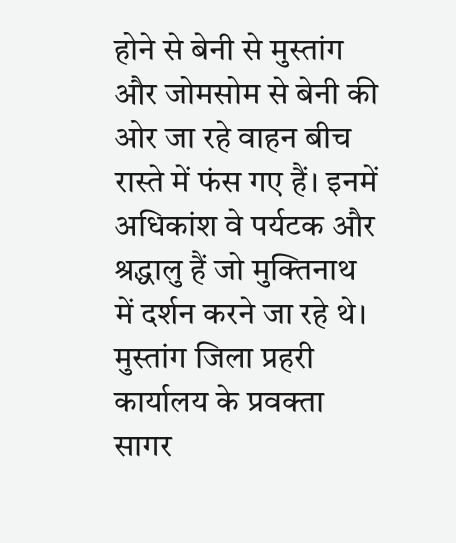होने से बेनी से मुस्तांग और जोमसोम से बेनी की ओर जा रहे वाहन बीच रास्ते में फंस गए हैं। इनमें अधिकांश वे पर्यटक और श्रद्धालु हैं जो मुक्तिनाथ में दर्शन करने जा रहे थे।
मुस्तांग जिला प्रहरी कार्यालय के प्रवक्ता सागर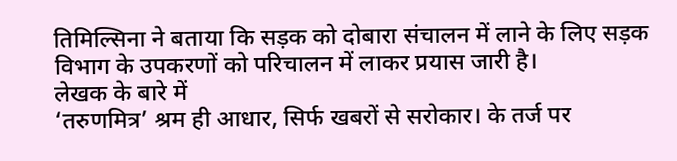तिमिल्सिना ने बताया कि सड़क को दोबारा संचालन में लाने के लिए सड़क विभाग के उपकरणों को परिचालन में लाकर प्रयास जारी है।
लेखक के बारे में
‘तरुणमित्र’ श्रम ही आधार, सिर्फ खबरों से सरोकार। के तर्ज पर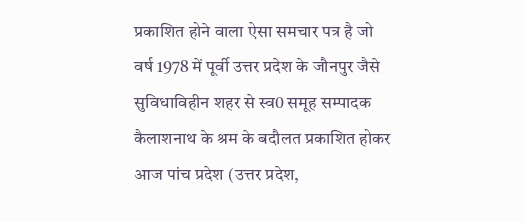प्रकाशित होने वाला ऐसा समचार पत्र है जो वर्ष 1978 में पूर्वी उत्तर प्रदेश के जौनपुर जैसे सुविधाविहीन शहर से स्व0 समूह सम्पादक कैलाशनाथ के श्रम के बदौलत प्रकाशित होकर आज पांच प्रदेश (उत्तर प्रदेश,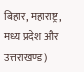बिहार, महाराष्ट्र, मध्य प्रदेश और उत्तराखण्ड)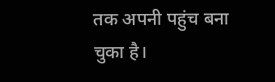तक अपनी पहुंच बना चुका है।